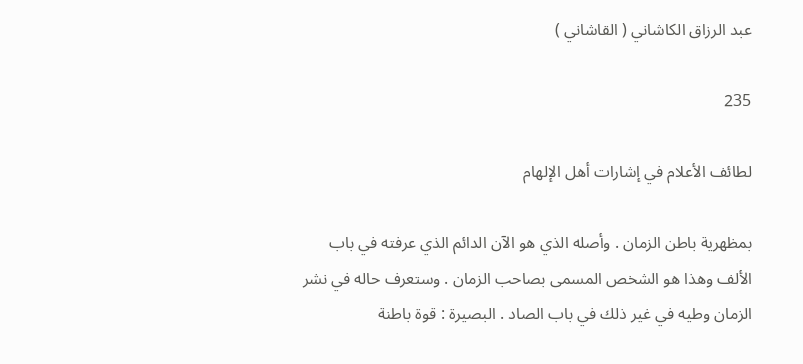عبد الرزاق الكاشاني ( القاشاني )

235

لطائف الأعلام في إشارات أهل الإلهام

بمظهرية باطن الزمان . وأصله الذي هو الآن الدائم الذي عرفته في باب الألف وهذا هو الشخص المسمى بصاحب الزمان . وستعرف حاله في نشر الزمان وطيه في غير ذلك في باب الصاد . البصيرة : قوة باطنة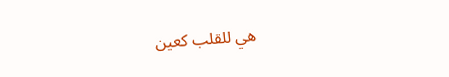هي للقلب كعين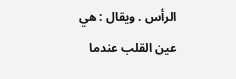الرأس . ويقال : هي عين القلب عندما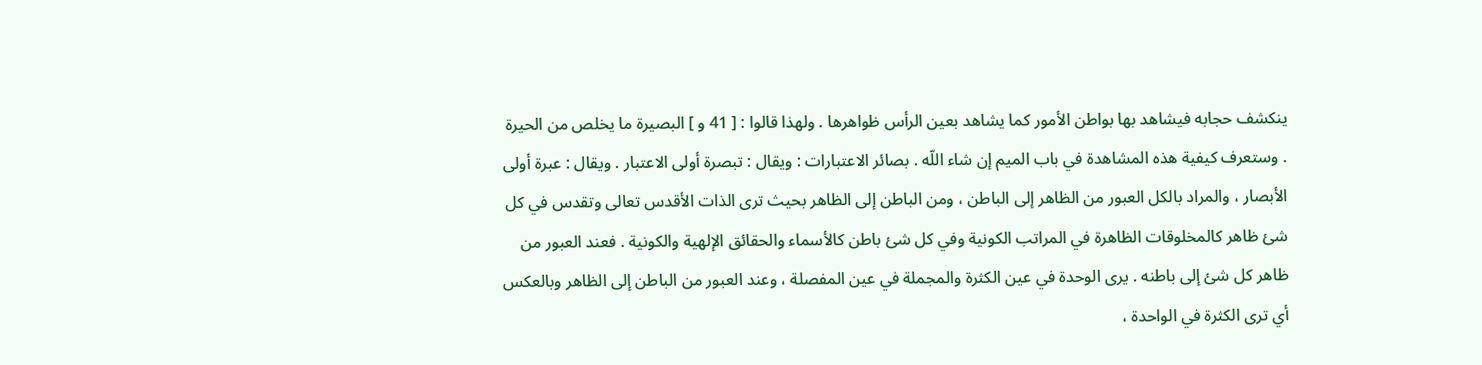ينكشف حجابه فيشاهد بها بواطن الأمور كما يشاهد بعين الرأس ظواهرها . ولهذا قالوا : [ 41 و ] البصيرة ما يخلص من الحيرة . وستعرف كيفية هذه المشاهدة في باب الميم إن شاء اللّه . بصائر الاعتبارات : ويقال : تبصرة أولى الاعتبار . ويقال : عبرة أولى الأبصار ، والمراد بالكل العبور من الظاهر إلى الباطن ، ومن الباطن إلى الظاهر بحيث ترى الذات الأقدس تعالى وتقدس في كل شئ ظاهر كالمخلوقات الظاهرة في المراتب الكونية وفي كل شئ باطن كالأسماء والحقائق الإلهية والكونية . فعند العبور من ظاهر كل شئ إلى باطنه . يرى الوحدة في عين الكثرة والمجملة في عين المفصلة ، وعند العبور من الباطن إلى الظاهر وبالعكس أي ترى الكثرة في الواحدة ،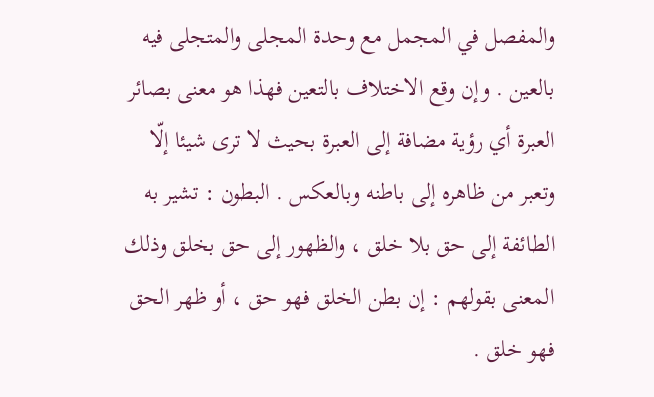والمفصل في المجمل مع وحدة المجلى والمتجلى فيه بالعين . وإن وقع الاختلاف بالتعين فهذا هو معنى بصائر العبرة أي رؤية مضافة إلى العبرة بحيث لا ترى شيئا إلّا وتعبر من ظاهره إلى باطنه وبالعكس . البطون : تشير به الطائفة إلى حق بلا خلق ، والظهور إلى حق بخلق وذلك المعنى بقولهم : إن بطن الخلق فهو حق ، أو ظهر الحق فهو خلق .